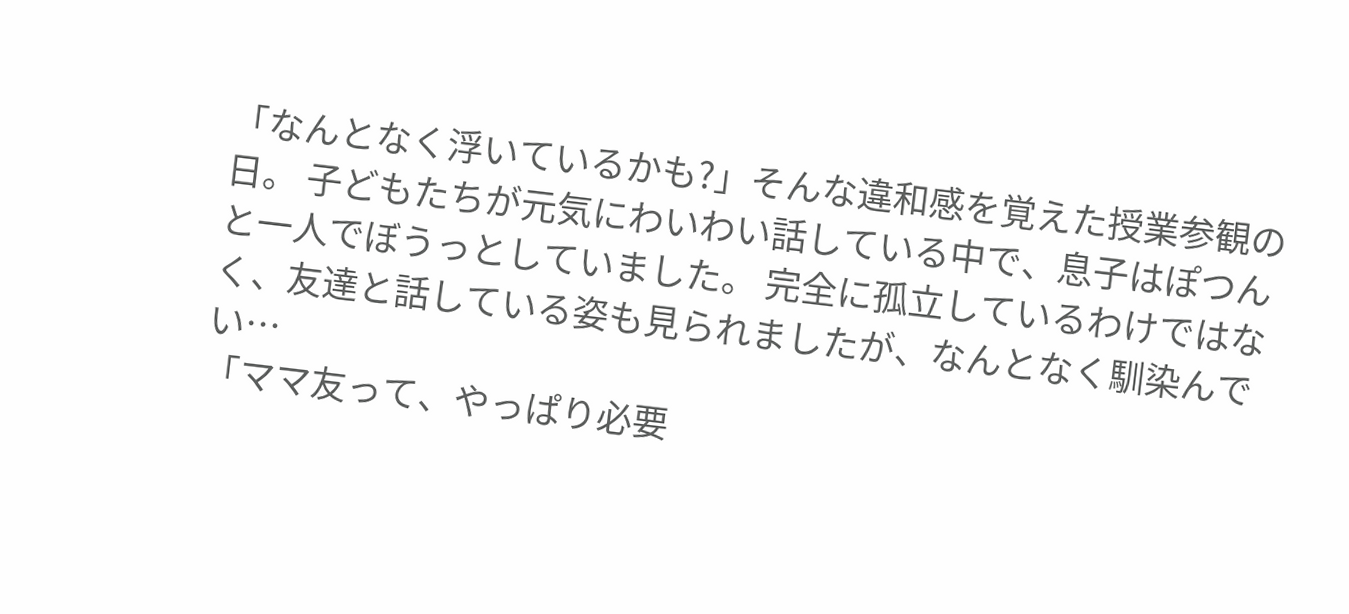「なんとなく浮いているかも?」そんな違和感を覚えた授業参観の日。 子どもたちが元気にわいわい話している中で、息子はぽつんと一人でぼうっとしていました。 完全に孤立しているわけではなく、友達と話している姿も見られましたが、なんとなく馴染んでい…
「ママ友って、やっぱり必要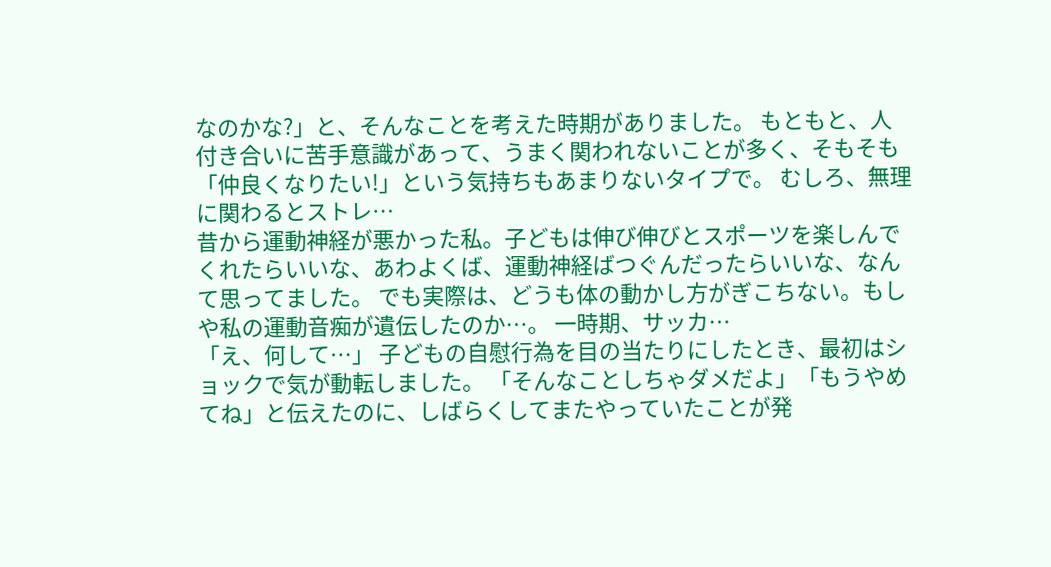なのかな?」と、そんなことを考えた時期がありました。 もともと、人付き合いに苦手意識があって、うまく関われないことが多く、そもそも「仲良くなりたい!」という気持ちもあまりないタイプで。 むしろ、無理に関わるとストレ…
昔から運動神経が悪かった私。子どもは伸び伸びとスポーツを楽しんでくれたらいいな、あわよくば、運動神経ばつぐんだったらいいな、なんて思ってました。 でも実際は、どうも体の動かし方がぎこちない。もしや私の運動音痴が遺伝したのか…。 一時期、サッカ…
「え、何して…」 子どもの自慰行為を目の当たりにしたとき、最初はショックで気が動転しました。 「そんなことしちゃダメだよ」「もうやめてね」と伝えたのに、しばらくしてまたやっていたことが発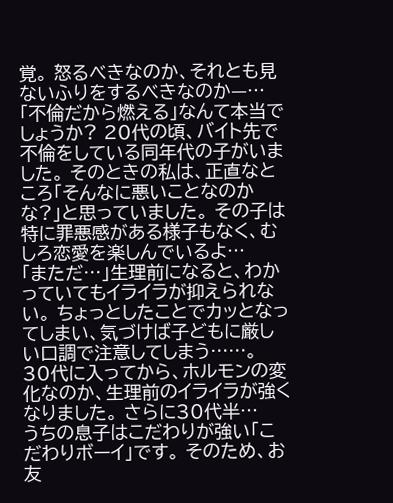覚。 怒るべきなのか、それとも見ないふりをするべきなのか—…
「不倫だから燃える」なんて本当でしょうか? 20代の頃、バイト先で不倫をしている同年代の子がいました。 そのときの私は、正直なところ「そんなに悪いことなのかな?」と思っていました。 その子は特に罪悪感がある様子もなく、むしろ恋愛を楽しんでいるよ…
「まただ…」生理前になると、わかっていてもイライラが抑えられない。 ちょっとしたことでカッとなってしまい、気づけば子どもに厳しい口調で注意してしまう……。 30代に入ってから、ホルモンの変化なのか、生理前のイライラが強くなりました。 さらに30代半…
うちの息子はこだわりが強い「こだわりボーイ」です。 そのため、お友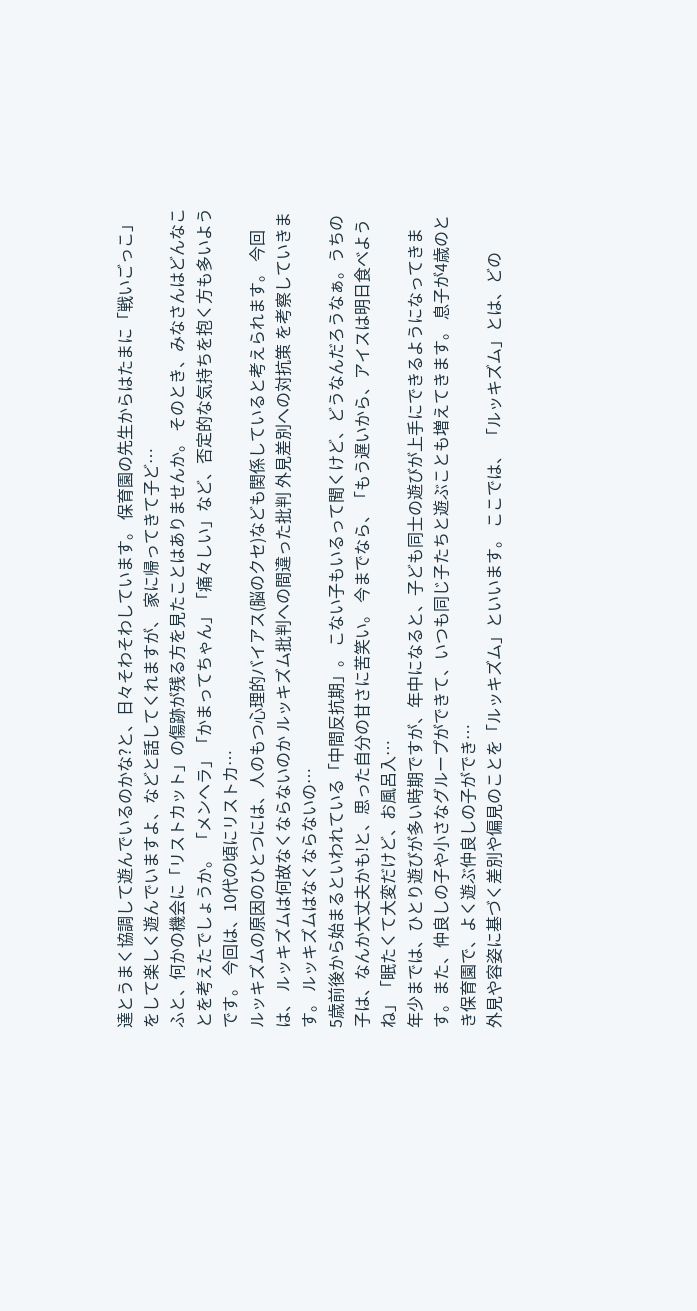達とうまく協調して遊んでいるのかな?と、日々そわそわしています。 保育園の先生からはたまに「戦いごっこ」をして楽しく遊んでいますよ、などと話してくれますが、 家に帰ってきて子ど…
ふと、何かの機会に「リストカット」の傷跡が残る方を見たことはありませんか。 そのとき、みなさんはどんなことを考えたでしょうか。 「メンヘラ」「かまってちゃん」「痛々しい」など、否定的な気持ちを抱く方も多いようです。 今回は、10代の頃にリストカ…
ルッキズムの原因のひとつには、人のもつ心理的バイアス(脳のクセ)なども関係していると考えられます。 今回は、 ルッキズムは何故なくならないのか ルッキズム批判への間違った批判 外見差別への対抗策 を考察していきます。 ルッキズムはなくならないの…
5歳前後から始まるといわれている「中間反抗期」。 こない子もいるって聞くけど、どうなんだろうなぁ。うちの子は、なんか大丈夫かも!と、思った自分の甘さに苦笑い。 今までなら、「もう遅いから、アイスは明日食べようね」「眠たくて大変だけど、お風呂入…
年少までは、ひとり遊びが多い時期ですが、年中になると、子ども同士の遊びが上手にできるようになってきます。また、仲良しの子や小さなグループができて、いつも同じ子たちと遊ぶことも増えてきます。 息子が4歳のとき保育園で、よく遊ぶ仲良しの子ができ…
外見や容姿に基づく差別や偏見のことを「ルッキズム」といいます。 ここでは、 「ルッキズム」とは、どの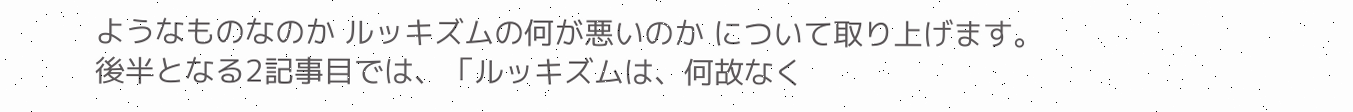ようなものなのか ルッキズムの何が悪いのか について取り上げます。 後半となる2記事目では、「ルッキズムは、何故なく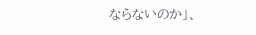ならないのか」、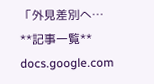「外見差別へ…
**記事一覧**
docs.google.com